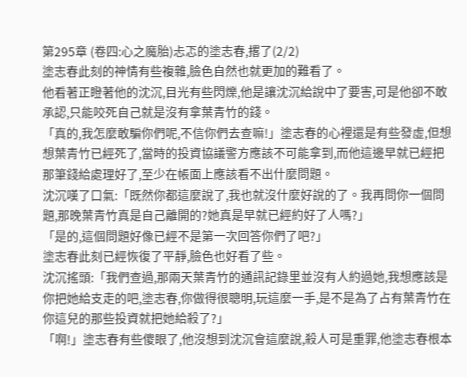第295章 (卷四:心之魔胎)忐忑的塗志春,撂了(2/2)
塗志春此刻的神情有些複雜,臉色自然也就更加的難看了。
他看著正瞪著他的沈沉,目光有些閃爍,他是讓沈沉給說中了要害,可是他卻不敢承認,只能咬死自己就是沒有拿葉青竹的錢。
「真的,我怎麼敢騙你們呢,不信你們去查嘛!」塗志春的心裡還是有些發虛,但想想葉青竹已經死了,當時的投資協議警方應該不可能拿到,而他這邊早就已經把那筆錢給處理好了,至少在帳面上應該看不出什麼問題。
沈沉嘆了口氣:「既然你都這麼說了,我也就沒什麼好說的了。我再問你一個問題,那晚葉青竹真是自己離開的?她真是早就已經約好了人嗎?」
「是的,這個問題好像已經不是第一次回答你們了吧?」
塗志春此刻已經恢復了平靜,臉色也好看了些。
沈沉搖頭:「我們查過,那兩天葉青竹的通訊記錄里並沒有人約過她,我想應該是你把她給支走的吧,塗志春,你做得很聰明,玩這麼一手,是不是為了占有葉青竹在你這兒的那些投資就把她給殺了?」
「啊!」塗志春有些傻眼了,他沒想到沈沉會這麼說,殺人可是重罪,他塗志春根本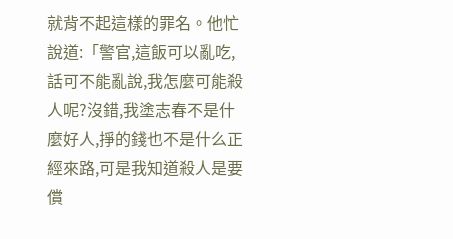就背不起這樣的罪名。他忙說道:「警官,這飯可以亂吃,話可不能亂說,我怎麼可能殺人呢?沒錯,我塗志春不是什麼好人,掙的錢也不是什么正經來路,可是我知道殺人是要償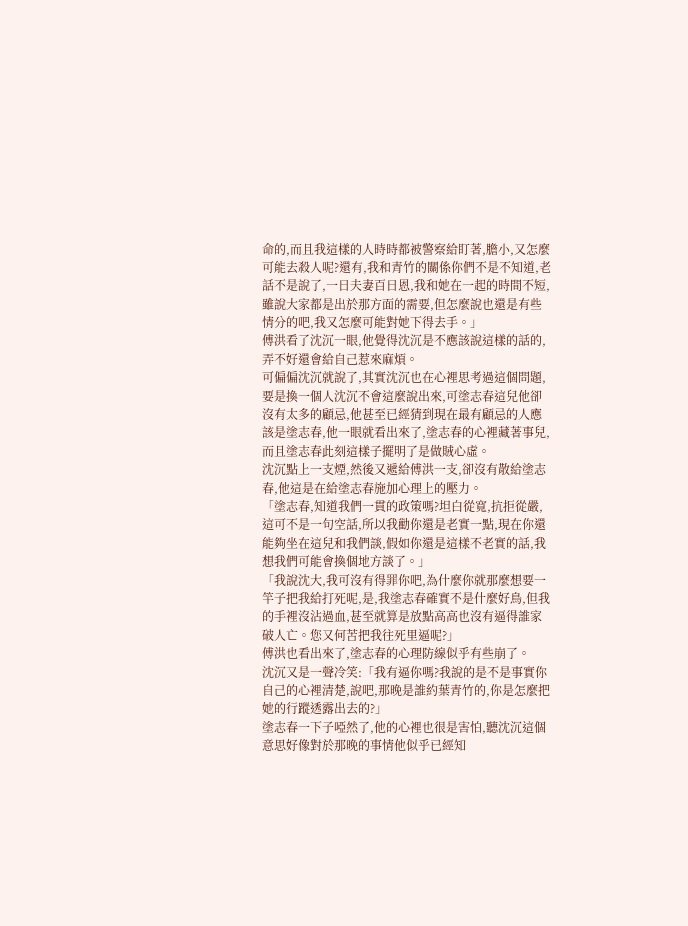命的,而且我這樣的人時時都被警察給盯著,膽小,又怎麼可能去殺人呢?還有,我和青竹的關係你們不是不知道,老話不是說了,一日夫妻百日恩,我和她在一起的時間不短,雖說大家都是出於那方面的需要,但怎麼說也還是有些情分的吧,我又怎麼可能對她下得去手。」
傅洪看了沈沉一眼,他覺得沈沉是不應該說這樣的話的,弄不好還會給自己惹來麻煩。
可偏偏沈沉就說了,其實沈沉也在心裡思考過這個問題,要是換一個人沈沉不會這麼說出來,可塗志春這兒他卻沒有太多的顧忌,他甚至已經猜到現在最有顧忌的人應該是塗志春,他一眼就看出來了,塗志春的心裡藏著事兒,而且塗志春此刻這樣子擺明了是做賊心虛。
沈沉點上一支煙,然後又遞給傅洪一支,卻沒有散給塗志春,他這是在給塗志春施加心理上的壓力。
「塗志春,知道我們一貫的政策嗎?坦白從寬,抗拒從嚴,這可不是一句空話,所以我勸你還是老實一點,現在你還能夠坐在這兒和我們談,假如你還是這樣不老實的話,我想我們可能會換個地方談了。」
「我說沈大,我可沒有得罪你吧,為什麼你就那麼想要一竿子把我給打死呢,是,我塗志春確實不是什麼好鳥,但我的手裡沒沾過血,甚至就算是放點高高也沒有逼得誰家破人亡。您又何苦把我往死里逼呢?」
傅洪也看出來了,塗志春的心理防線似乎有些崩了。
沈沉又是一聲冷笑:「我有逼你嗎?我說的是不是事實你自己的心裡清楚,說吧,那晚是誰約葉青竹的,你是怎麼把她的行蹤透露出去的?」
塗志春一下子啞然了,他的心裡也很是害怕,聽沈沉這個意思好像對於那晚的事情他似乎已經知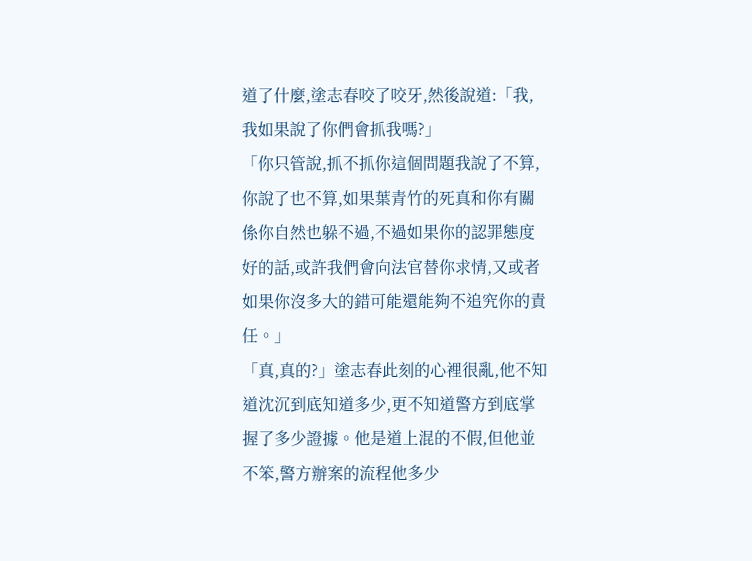道了什麼,塗志春咬了咬牙,然後說道:「我,我如果說了你們會抓我嗎?」
「你只管說,抓不抓你這個問題我說了不算,你說了也不算,如果葉青竹的死真和你有關係你自然也躲不過,不過如果你的認罪態度好的話,或許我們會向法官替你求情,又或者如果你沒多大的錯可能還能夠不追究你的責任。」
「真,真的?」塗志春此刻的心裡很亂,他不知道沈沉到底知道多少,更不知道警方到底掌握了多少證據。他是道上混的不假,但他並不笨,警方辦案的流程他多少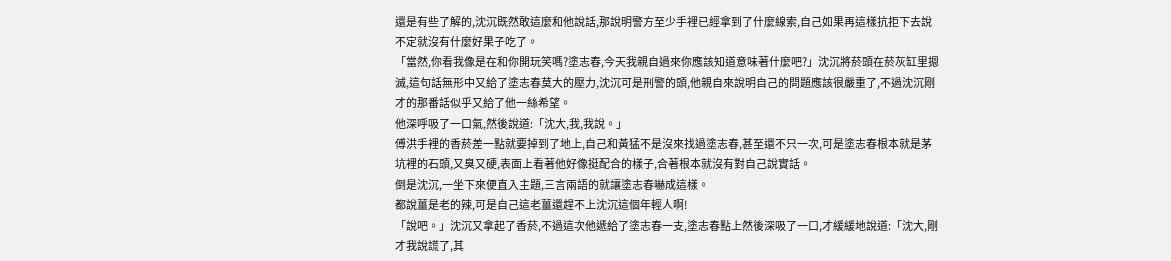還是有些了解的,沈沉既然敢這麼和他說話,那說明警方至少手裡已經拿到了什麼線索,自己如果再這樣抗拒下去說不定就沒有什麼好果子吃了。
「當然,你看我像是在和你開玩笑嗎?塗志春,今天我親自過來你應該知道意味著什麼吧?」沈沉將菸頭在菸灰缸里摁滅,這句話無形中又給了塗志春莫大的壓力,沈沉可是刑警的頭,他親自來說明自己的問題應該很嚴重了,不過沈沉剛才的那番話似乎又給了他一絲希望。
他深呼吸了一口氣,然後說道:「沈大,我,我說。」
傅洪手裡的香菸差一點就要掉到了地上,自己和黃猛不是沒來找過塗志春,甚至還不只一次,可是塗志春根本就是茅坑裡的石頭,又臭又硬,表面上看著他好像挺配合的樣子,合著根本就沒有對自己說實話。
倒是沈沉,一坐下來便直入主題,三言兩語的就讓塗志春嚇成這樣。
都說薑是老的辣,可是自己這老薑還趕不上沈沉這個年輕人啊!
「說吧。」沈沉又拿起了香菸,不過這次他遞給了塗志春一支,塗志春點上然後深吸了一口,才緩緩地說道:「沈大,剛才我說謊了,其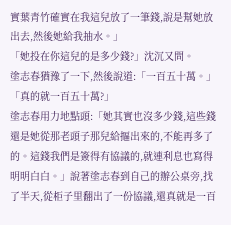實葉青竹確實在我這兒放了一筆錢,說是幫她放出去,然後她給我抽水。」
「她投在你這兒的是多少錢?」沈沉又問。
塗志春猶豫了一下,然後說道:「一百五十萬。」
「真的就一百五十萬?」
塗志春用力地點頭:「她其實也沒多少錢,這些錢還是她從那老頭子那兒給摳出來的,不能再多了的。這錢我們是簽得有協議的,就連利息也寫得明明白白。」說著塗志春到自己的辦公桌旁,找了半天,從柜子里翻出了一份協議,還真就是一百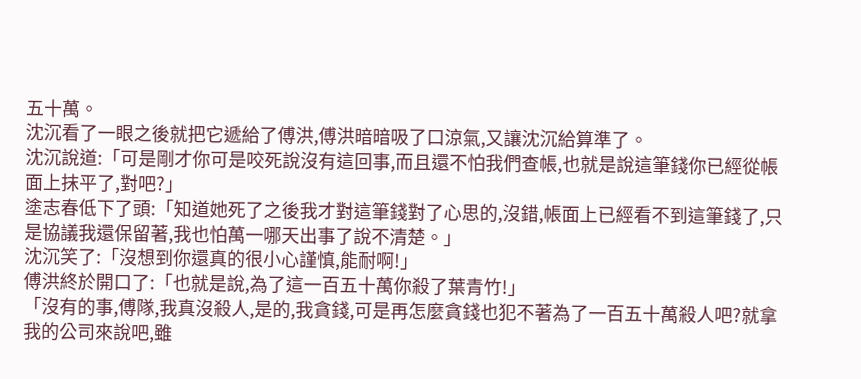五十萬。
沈沉看了一眼之後就把它遞給了傅洪,傅洪暗暗吸了口涼氣,又讓沈沉給算準了。
沈沉說道:「可是剛才你可是咬死說沒有這回事,而且還不怕我們查帳,也就是說這筆錢你已經從帳面上抹平了,對吧?」
塗志春低下了頭:「知道她死了之後我才對這筆錢對了心思的,沒錯,帳面上已經看不到這筆錢了,只是協議我還保留著,我也怕萬一哪天出事了說不清楚。」
沈沉笑了:「沒想到你還真的很小心謹慎,能耐啊!」
傅洪終於開口了:「也就是說,為了這一百五十萬你殺了葉青竹!」
「沒有的事,傅隊,我真沒殺人,是的,我貪錢,可是再怎麼貪錢也犯不著為了一百五十萬殺人吧?就拿我的公司來說吧,雖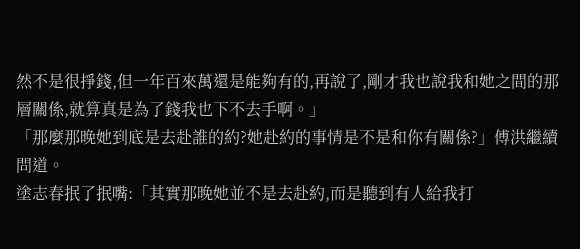然不是很掙錢,但一年百來萬還是能夠有的,再說了,剛才我也說我和她之間的那層關係,就算真是為了錢我也下不去手啊。」
「那麼那晚她到底是去赴誰的約?她赴約的事情是不是和你有關係?」傅洪繼續問道。
塗志春抿了抿嘴:「其實那晚她並不是去赴約,而是聽到有人給我打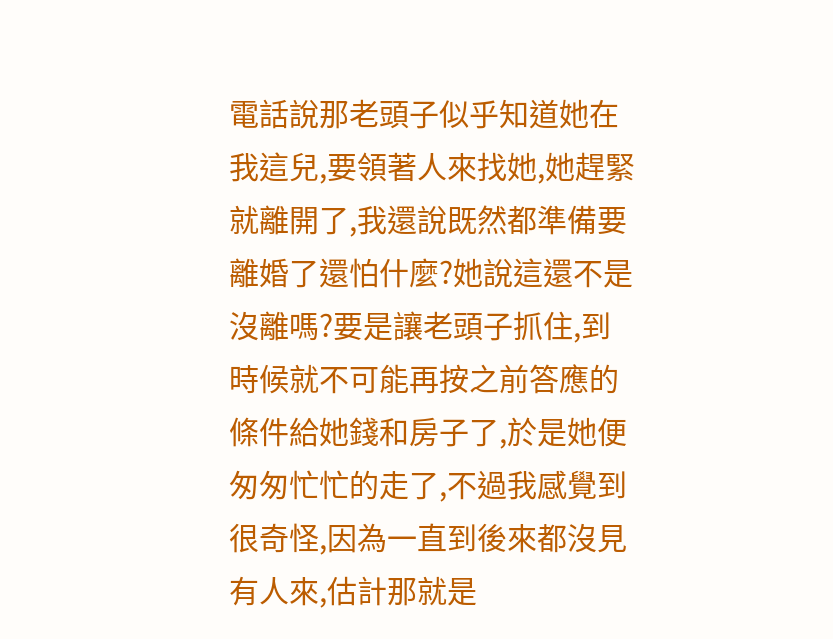電話說那老頭子似乎知道她在我這兒,要領著人來找她,她趕緊就離開了,我還說既然都準備要離婚了還怕什麼?她說這還不是沒離嗎?要是讓老頭子抓住,到時候就不可能再按之前答應的條件給她錢和房子了,於是她便匆匆忙忙的走了,不過我感覺到很奇怪,因為一直到後來都沒見有人來,估計那就是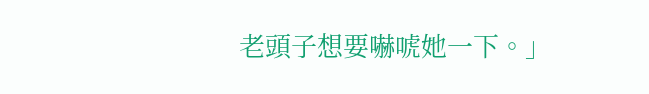老頭子想要嚇唬她一下。」